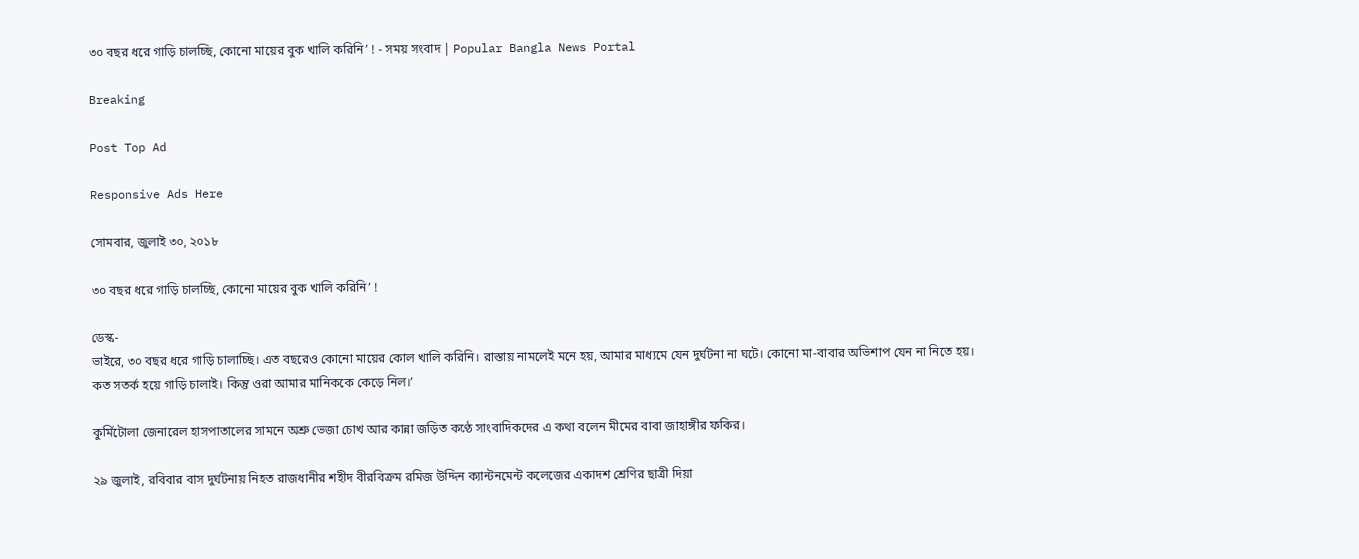৩০ বছর ধরে গাড়ি চালচ্ছি, কোনো মায়ের বুক খালি করিনি’ ! - সময় সংবাদ | Popular Bangla News Portal

Breaking

Post Top Ad

Responsive Ads Here

সোমবার, জুলাই ৩০, ২০১৮

৩০ বছর ধরে গাড়ি চালচ্ছি, কোনো মায়ের বুক খালি করিনি’ !

ডেস্ক-
ভাইরে, ৩০ বছর ধরে গাড়ি চালাচ্ছি। এত বছরেও কোনো মায়ের কোল খালি করিনি। রাস্তায় নামলেই মনে হয়, আমার মাধ্যমে যেন দুর্ঘটনা না ঘটে। কোনো মা-বাবার অভিশাপ যেন না নিতে হয়। কত সতর্ক হয়ে গাড়ি চালাই। কিন্তু ওরা আমার মানিককে কেড়ে নিল।’

কুর্মিটোলা জেনারেল হাসপাতালের সামনে অশ্রু ভেজা চোখ আর কান্না জড়িত কণ্ঠে সাংবাদিকদের এ কথা বলেন মীমের বাবা জাহাঙ্গীর ফকির।

২৯ জুলাই, রবিবার বাস দুর্ঘটনায় নিহত রাজধানীর শহীদ বীরবিক্রম রমিজ উদ্দিন ক্যান্টনমেন্ট কলেজের একাদশ শ্রেণির ছাত্রী দিয়া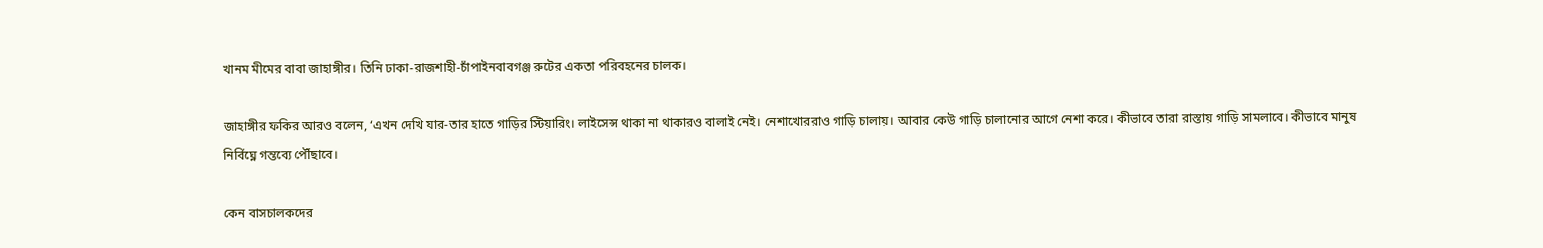খানম মীমের বাবা জাহাঙ্গীর। তিনি ঢাকা-রাজশাহী-চাঁপাইনবাবগঞ্জ রুটের একতা পরিবহনের চালক।

জাহাঙ্গীর ফকির আরও বলেন, ‘এখন দেখি যার-তার হাতে গাড়ির স্টিয়ারিং। লাইসেন্স থাকা না থাকারও বালাই নেই। নেশাখোররাও গাড়ি চালায়। আবার কেউ গাড়ি চালানোর আগে নেশা করে। কীভাবে তারা রাস্তায় গাড়ি সামলাবে। কীভাবে মানুষ নির্বিঘ্নে গন্তব্যে পৌঁছাবে।

কেন বাসচালকদের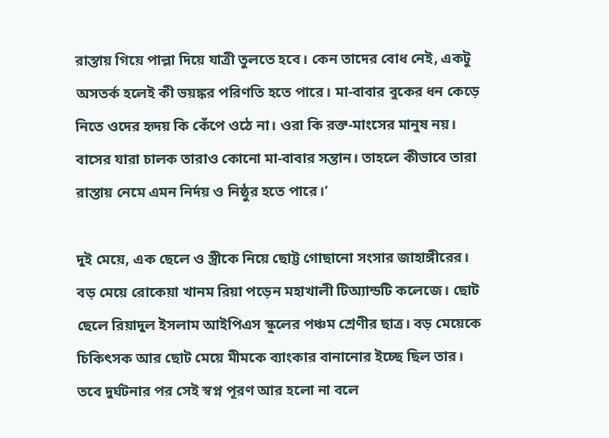রাস্তায় গিয়ে পাল্লা দিয়ে যাত্রী তুলতে হবে। কেন তাদের বোধ নেই, একটু অসতর্ক হলেই কী ভয়ঙ্কর পরিণতি হতে পারে। মা-বাবার বুকের ধন কেড়ে নিতে ওদের হৃদয় কি কেঁপে ওঠে না। ওরা কি রক্ত-মাংসের মানুষ নয়। বাসের যারা চালক তারাও কোনো মা-বাবার সন্তান। তাহলে কীভাবে তারা রাস্তায় নেমে এমন নির্দয় ও নিষ্ঠুর হতে পারে।’

দুই মেয়ে, এক ছেলে ও স্ত্রীকে নিয়ে ছোট্ট গোছানো সংসার জাহাঙ্গীরের। বড় মেয়ে রোকেয়া খানম রিয়া পড়েন মহাখালী টিঅ্যান্ডটি কলেজে। ছোট ছেলে রিয়াদুল ইসলাম আইপিএস স্কুলের পঞ্চম শ্রেণীর ছাত্র। বড় মেয়েকে চিকিৎসক আর ছোট মেয়ে মীমকে ব্যাংকার বানানোর ইচ্ছে ছিল তার। তবে দুর্ঘটনার পর সেই স্বপ্ন পূরণ আর হলো না বলে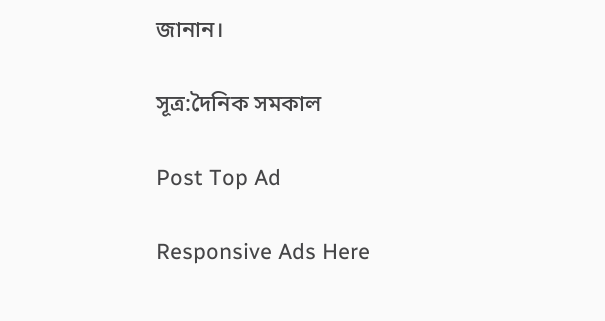জানান।

সূত্র:দৈনিক সমকাল

Post Top Ad

Responsive Ads Here